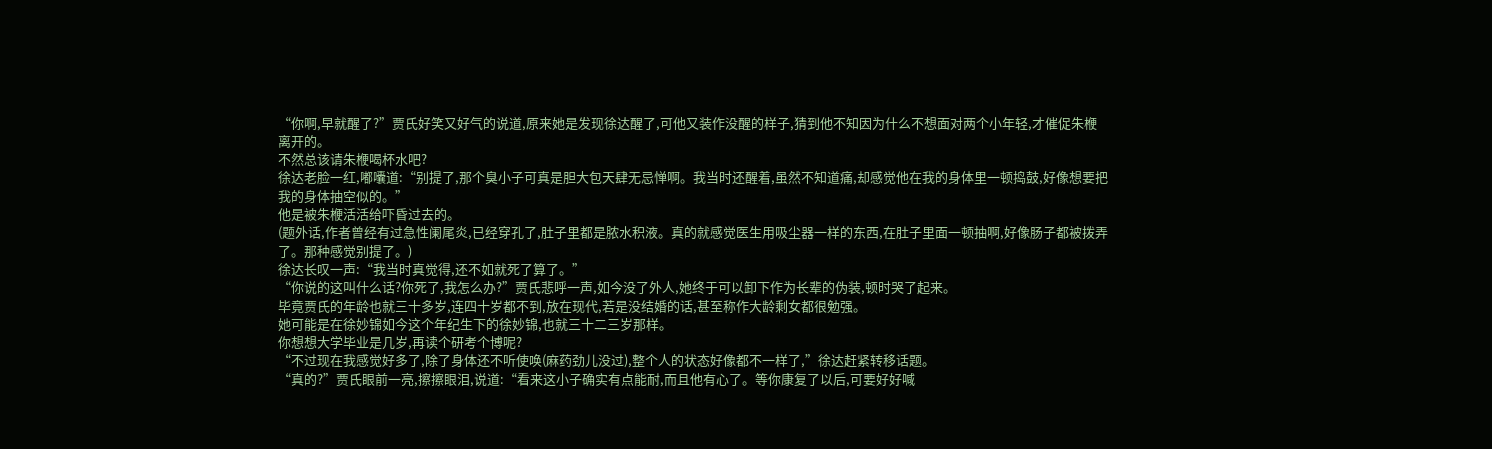“你啊,早就醒了?”贾氏好笑又好气的说道,原来她是发现徐达醒了,可他又装作没醒的样子,猜到他不知因为什么不想面对两个小年轻,才催促朱楩离开的。
不然总该请朱楩喝杯水吧?
徐达老脸一红,嘟囔道:“别提了,那个臭小子可真是胆大包天肆无忌惮啊。我当时还醒着,虽然不知道痛,却感觉他在我的身体里一顿捣鼓,好像想要把我的身体抽空似的。”
他是被朱楩活活给吓昏过去的。
(题外话,作者曾经有过急性阑尾炎,已经穿孔了,肚子里都是脓水积液。真的就感觉医生用吸尘器一样的东西,在肚子里面一顿抽啊,好像肠子都被拨弄了。那种感觉别提了。)
徐达长叹一声:“我当时真觉得,还不如就死了算了。”
“你说的这叫什么话?你死了,我怎么办?”贾氏悲呼一声,如今没了外人,她终于可以卸下作为长辈的伪装,顿时哭了起来。
毕竟贾氏的年龄也就三十多岁,连四十岁都不到,放在现代,若是没结婚的话,甚至称作大龄剩女都很勉强。
她可能是在徐妙锦如今这个年纪生下的徐妙锦,也就三十二三岁那样。
你想想大学毕业是几岁,再读个研考个博呢?
“不过现在我感觉好多了,除了身体还不听使唤(麻药劲儿没过),整个人的状态好像都不一样了,”徐达赶紧转移话题。
“真的?”贾氏眼前一亮,擦擦眼泪,说道:“看来这小子确实有点能耐,而且他有心了。等你康复了以后,可要好好喊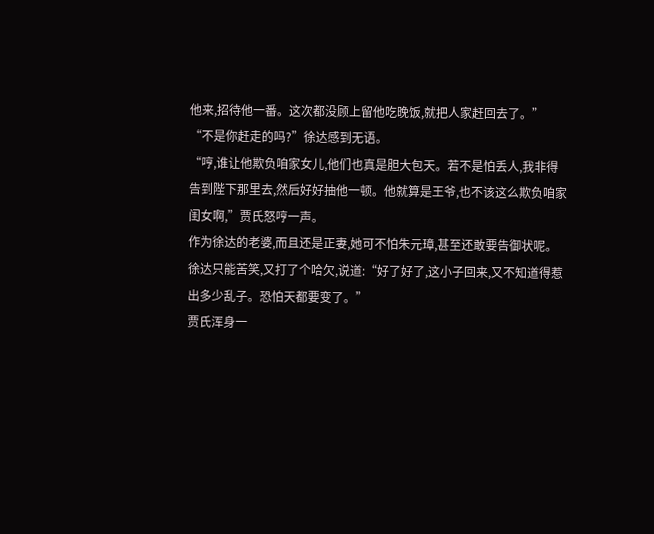他来,招待他一番。这次都没顾上留他吃晚饭,就把人家赶回去了。”
“不是你赶走的吗?”徐达感到无语。
“哼,谁让他欺负咱家女儿,他们也真是胆大包天。若不是怕丢人,我非得告到陛下那里去,然后好好抽他一顿。他就算是王爷,也不该这么欺负咱家闺女啊,”贾氏怒哼一声。
作为徐达的老婆,而且还是正妻,她可不怕朱元璋,甚至还敢要告御状呢。
徐达只能苦笑,又打了个哈欠,说道:“好了好了,这小子回来,又不知道得惹出多少乱子。恐怕天都要变了。”
贾氏浑身一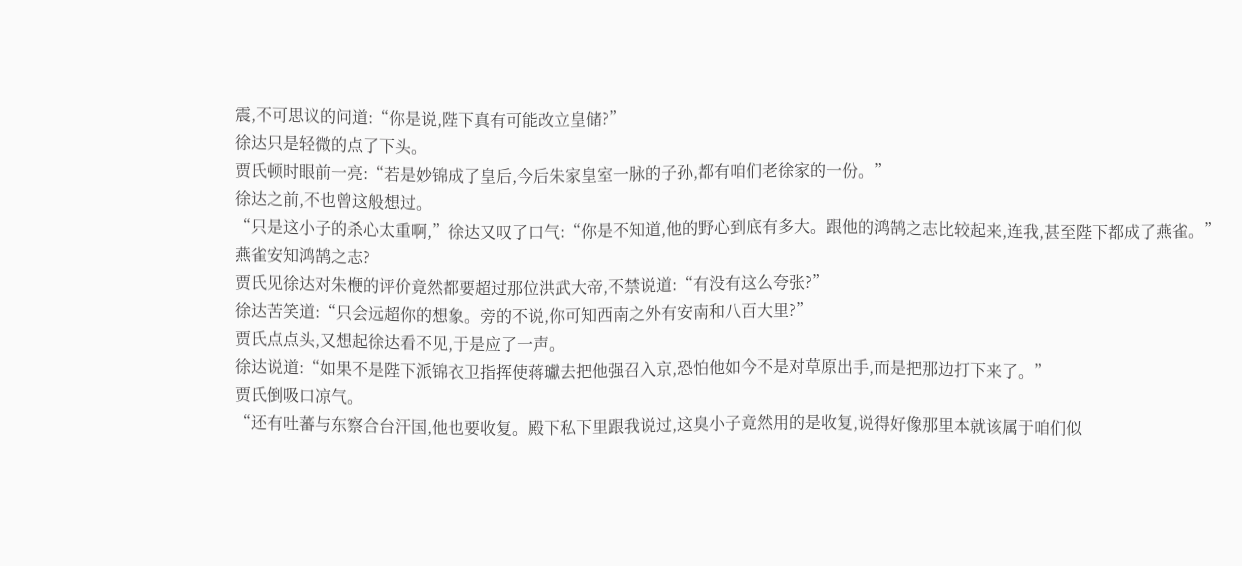震,不可思议的问道:“你是说,陛下真有可能改立皇储?”
徐达只是轻微的点了下头。
贾氏顿时眼前一亮:“若是妙锦成了皇后,今后朱家皇室一脉的子孙,都有咱们老徐家的一份。”
徐达之前,不也曾这般想过。
“只是这小子的杀心太重啊,”徐达又叹了口气:“你是不知道,他的野心到底有多大。跟他的鸿鹄之志比较起来,连我,甚至陛下都成了燕雀。”
燕雀安知鸿鹄之志?
贾氏见徐达对朱楩的评价竟然都要超过那位洪武大帝,不禁说道:“有没有这么夸张?”
徐达苦笑道:“只会远超你的想象。旁的不说,你可知西南之外有安南和八百大里?”
贾氏点点头,又想起徐达看不见,于是应了一声。
徐达说道:“如果不是陛下派锦衣卫指挥使蒋瓛去把他强召入京,恐怕他如今不是对草原出手,而是把那边打下来了。”
贾氏倒吸口凉气。
“还有吐蕃与东察合台汗国,他也要收复。殿下私下里跟我说过,这臭小子竟然用的是收复,说得好像那里本就该属于咱们似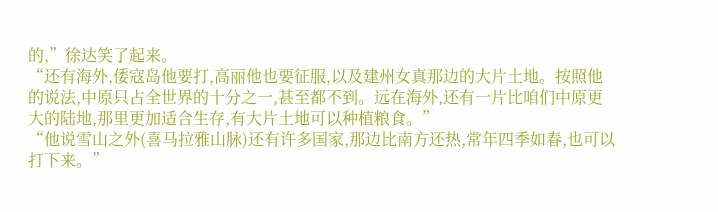的,”徐达笑了起来。
“还有海外,倭寇岛他要打,高丽他也要征服,以及建州女真那边的大片土地。按照他的说法,中原只占全世界的十分之一,甚至都不到。远在海外,还有一片比咱们中原更大的陆地,那里更加适合生存,有大片土地可以种植粮食。”
“他说雪山之外(喜马拉雅山脉)还有许多国家,那边比南方还热,常年四季如春,也可以打下来。”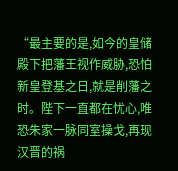“最主要的是,如今的皇储殿下把藩王视作威胁,恐怕新皇登基之日,就是削藩之时。陛下一直都在忧心,唯恐朱家一脉同室操戈,再现汉晋的祸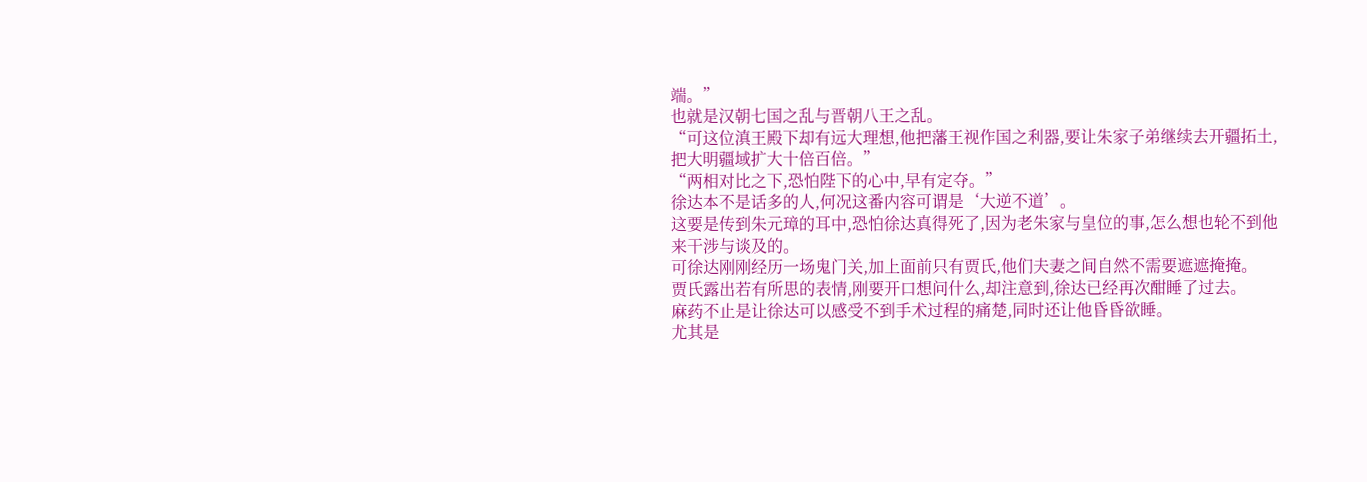端。”
也就是汉朝七国之乱与晋朝八王之乱。
“可这位滇王殿下却有远大理想,他把藩王视作国之利器,要让朱家子弟继续去开疆拓土,把大明疆域扩大十倍百倍。”
“两相对比之下,恐怕陛下的心中,早有定夺。”
徐达本不是话多的人,何况这番内容可谓是‘大逆不道’。
这要是传到朱元璋的耳中,恐怕徐达真得死了,因为老朱家与皇位的事,怎么想也轮不到他来干涉与谈及的。
可徐达刚刚经历一场鬼门关,加上面前只有贾氏,他们夫妻之间自然不需要遮遮掩掩。
贾氏露出若有所思的表情,刚要开口想问什么,却注意到,徐达已经再次酣睡了过去。
麻药不止是让徐达可以感受不到手术过程的痛楚,同时还让他昏昏欲睡。
尤其是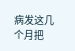病发这几个月把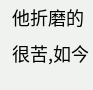他折磨的很苦,如今